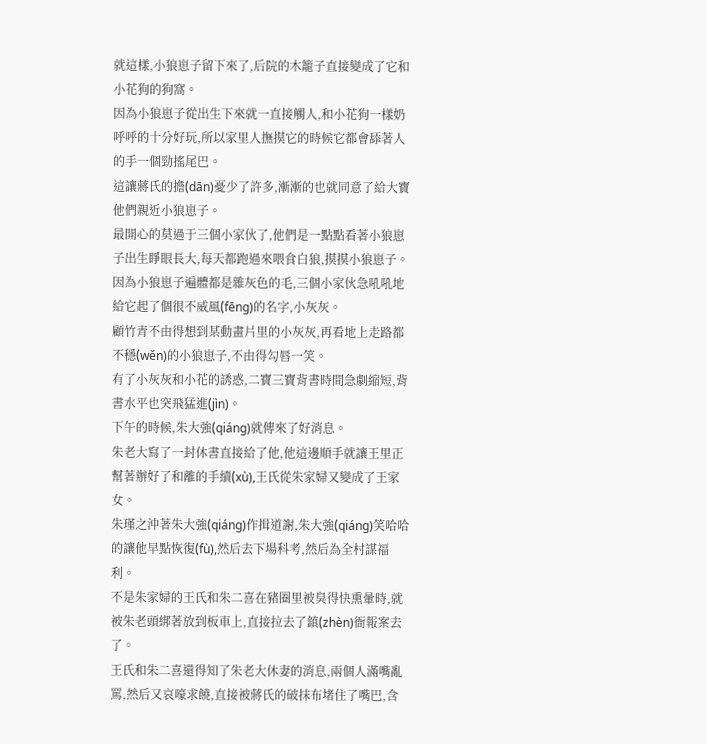就這樣,小狼崽子留下來了,后院的木籠子直接變成了它和小花狗的狗窩。
因為小狼崽子從出生下來就一直接觸人,和小花狗一樣奶呼呼的十分好玩,所以家里人撫摸它的時候它都會舔著人的手一個勁搖尾巴。
這讓蔣氏的擔(dān)憂少了許多,漸漸的也就同意了給大寶他們親近小狼崽子。
最開心的莫過于三個小家伙了,他們是一點點看著小狼崽子出生睜眼長大,每天都跑過來喂食白狼,摸摸小狼崽子。
因為小狼崽子遍體都是雜灰色的毛,三個小家伙急吼吼地給它起了個很不威風(fēng)的名字,小灰灰。
顧竹青不由得想到某動畫片里的小灰灰,再看地上走路都不穩(wěn)的小狼崽子,不由得勾唇一笑。
有了小灰灰和小花的誘惑,二寶三寶背書時間急劇縮短,背書水平也突飛猛進(jìn)。
下午的時候,朱大強(qiáng)就傳來了好消息。
朱老大寫了一封休書直接給了他,他這邊順手就讓王里正幫著辦好了和離的手續(xù),王氏從朱家婦又變成了王家女。
朱瑾之沖著朱大強(qiáng)作揖道謝,朱大強(qiáng)笑哈哈的讓他早點恢復(fù),然后去下場科考,然后為全村謀福利。
不是朱家婦的王氏和朱二喜在豬圈里被臭得快熏暈時,就被朱老頭綁著放到板車上,直接拉去了鎮(zhèn)衙報案去了。
王氏和朱二喜還得知了朱老大休妻的消息,兩個人滿嘴亂罵,然后又哀嚎求饒,直接被蔣氏的破抹布堵住了嘴巴,含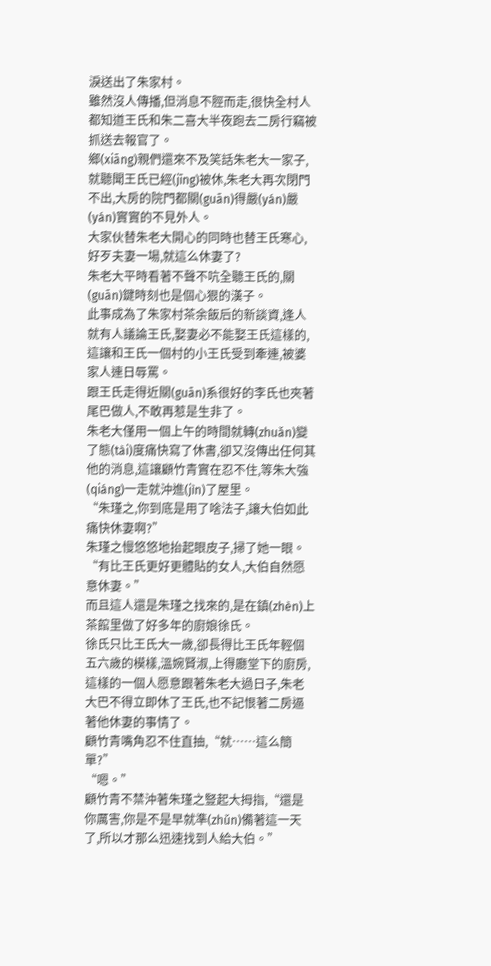淚送出了朱家村。
雖然沒人傳播,但消息不脛而走,很快全村人都知道王氏和朱二喜大半夜跑去二房行竊被抓送去報官了。
鄉(xiāng)親們還來不及笑話朱老大一家子,就聽聞王氏已經(jīng)被休,朱老大再次閉門不出,大房的院門都關(guān)得嚴(yán)嚴(yán)實實的不見外人。
大家伙替朱老大開心的同時也替王氏寒心,好歹夫妻一場,就這么休妻了?
朱老大平時看著不聲不吭全聽王氏的,關(guān)鍵時刻也是個心狠的漢子。
此事成為了朱家村茶余飯后的新談資,逢人就有人議論王氏,娶妻必不能娶王氏這樣的,這讓和王氏一個村的小王氏受到牽連,被婆家人連日辱罵。
跟王氏走得近關(guān)系很好的李氏也夾著尾巴做人,不敢再惹是生非了。
朱老大僅用一個上午的時間就轉(zhuǎn)變了態(tài)度痛快寫了休書,卻又沒傳出任何其他的消息,這讓顧竹青實在忍不住,等朱大強(qiáng)一走就沖進(jìn)了屋里。
“朱瑾之,你到底是用了啥法子,讓大伯如此痛快休妻啊?”
朱瑾之慢悠悠地抬起眼皮子,掃了她一眼。
“有比王氏更好更體貼的女人,大伯自然愿意休妻。”
而且這人還是朱瑾之找來的,是在鎮(zhèn)上茶館里做了好多年的廚娘徐氏。
徐氏只比王氏大一歲,卻長得比王氏年輕個五六歲的模樣,溫婉賢淑,上得廳堂下的廚房,這樣的一個人愿意跟著朱老大過日子,朱老大巴不得立即休了王氏,也不記恨著二房逼著他休妻的事情了。
顧竹青嘴角忍不住直抽,“就……這么簡單?”
“嗯。”
顧竹青不禁沖著朱瑾之豎起大拇指,“還是你厲害,你是不是早就準(zhǔn)備著這一天了,所以才那么迅速找到人給大伯。”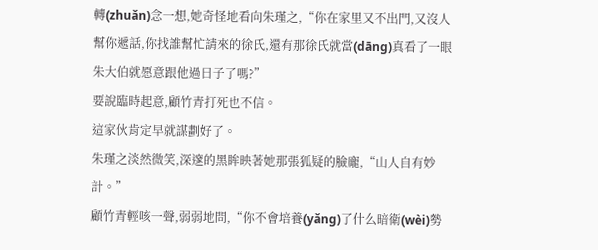轉(zhuǎn)念一想,她奇怪地看向朱瑾之,“你在家里又不出門,又沒人幫你遞話,你找誰幫忙請來的徐氏,還有那徐氏就當(dāng)真看了一眼朱大伯就愿意跟他過日子了嗎?”
要說臨時起意,顧竹青打死也不信。
這家伙肯定早就謀劃好了。
朱瑾之淡然微笑,深邃的黑眸映著她那張狐疑的臉龐,“山人自有妙計。”
顧竹青輕咳一聲,弱弱地問,“你不會培養(yǎng)了什么暗衛(wèi)勢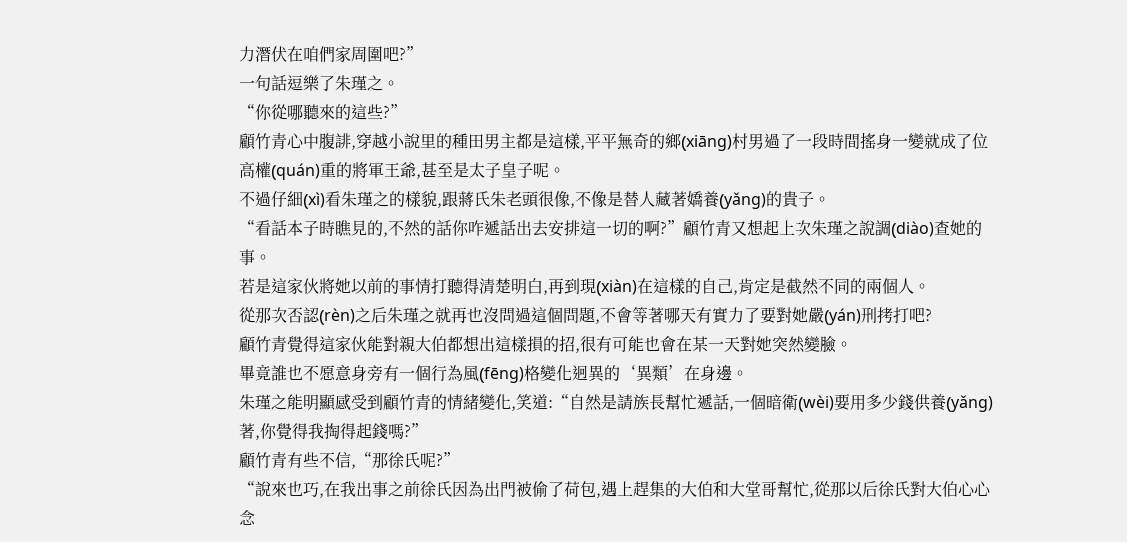力潛伏在咱們家周圍吧?”
一句話逗樂了朱瑾之。
“你從哪聽來的這些?”
顧竹青心中腹誹,穿越小說里的種田男主都是這樣,平平無奇的鄉(xiāng)村男過了一段時間搖身一變就成了位高權(quán)重的將軍王爺,甚至是太子皇子呢。
不過仔細(xì)看朱瑾之的樣貌,跟蔣氏朱老頭很像,不像是替人藏著嬌養(yǎng)的貴子。
“看話本子時瞧見的,不然的話你咋遞話出去安排這一切的啊?”顧竹青又想起上次朱瑾之說調(diào)查她的事。
若是這家伙將她以前的事情打聽得清楚明白,再到現(xiàn)在這樣的自己,肯定是截然不同的兩個人。
從那次否認(rèn)之后朱瑾之就再也沒問過這個問題,不會等著哪天有實力了要對她嚴(yán)刑拷打吧?
顧竹青覺得這家伙能對親大伯都想出這樣損的招,很有可能也會在某一天對她突然變臉。
畢竟誰也不愿意身旁有一個行為風(fēng)格變化迥異的‘異類’在身邊。
朱瑾之能明顯感受到顧竹青的情緒變化,笑道:“自然是請族長幫忙遞話,一個暗衛(wèi)要用多少錢供養(yǎng)著,你覺得我掏得起錢嗎?”
顧竹青有些不信,“那徐氏呢?”
“說來也巧,在我出事之前徐氏因為出門被偷了荷包,遇上趕集的大伯和大堂哥幫忙,從那以后徐氏對大伯心心念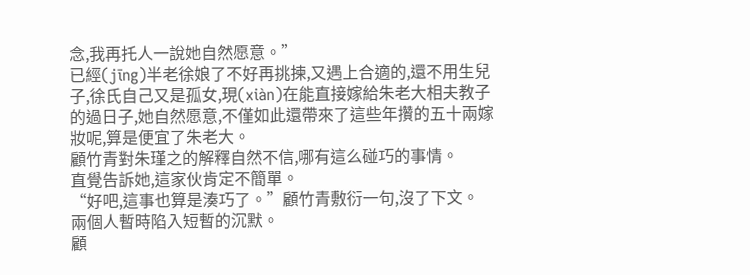念,我再托人一說她自然愿意。”
已經(jīng)半老徐娘了不好再挑揀,又遇上合適的,還不用生兒子,徐氏自己又是孤女,現(xiàn)在能直接嫁給朱老大相夫教子的過日子,她自然愿意,不僅如此還帶來了這些年攢的五十兩嫁妝呢,算是便宜了朱老大。
顧竹青對朱瑾之的解釋自然不信,哪有這么碰巧的事情。
直覺告訴她,這家伙肯定不簡單。
“好吧,這事也算是湊巧了。”顧竹青敷衍一句,沒了下文。
兩個人暫時陷入短暫的沉默。
顧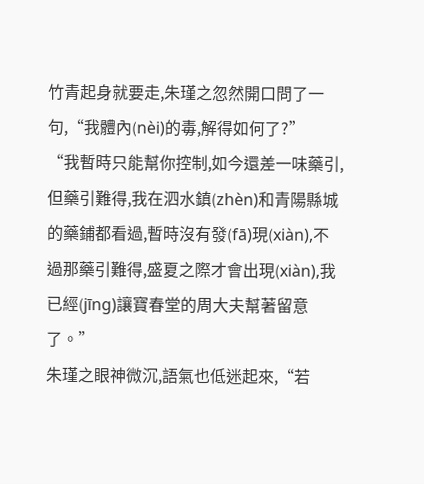竹青起身就要走,朱瑾之忽然開口問了一句,“我體內(nèi)的毒,解得如何了?”
“我暫時只能幫你控制,如今還差一味藥引,但藥引難得,我在泗水鎮(zhèn)和青陽縣城的藥鋪都看過,暫時沒有發(fā)現(xiàn),不過那藥引難得,盛夏之際才會出現(xiàn),我已經(jīng)讓寶春堂的周大夫幫著留意了。”
朱瑾之眼神微沉,語氣也低迷起來,“若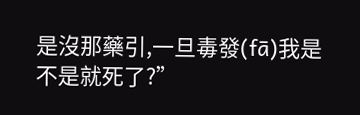是沒那藥引,一旦毒發(fā)我是不是就死了?”